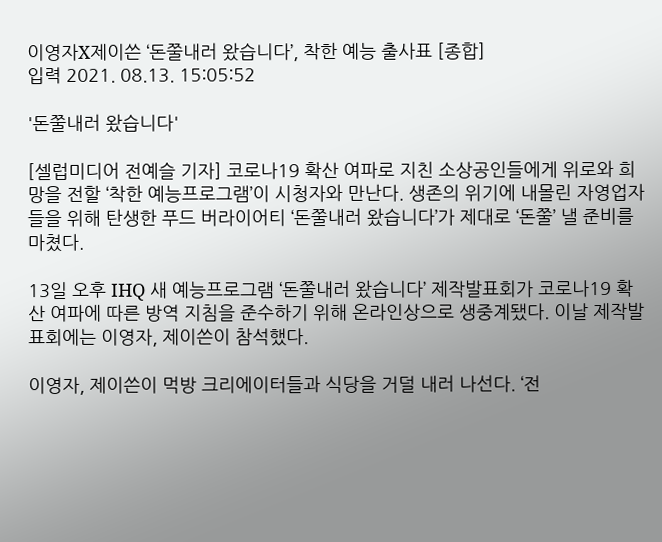이영자X제이쓴 ‘돈쭐내러 왔습니다’, 착한 예능 출사표 [종합]
입력 2021. 08.13. 15:05:52

'돈쭐내러 왔습니다'

[셀럽미디어 전예슬 기자] 코로나19 확산 여파로 지친 소상공인들에게 위로와 희망을 전할 ‘착한 예능프로그램’이 시청자와 만난다. 생존의 위기에 내몰린 자영업자들을 위해 탄생한 푸드 버라이어티 ‘돈쭐내러 왔습니다’가 제대로 ‘돈쭐’ 낼 준비를 마쳤다.

13일 오후 IHQ 새 예능프로그램 ‘돈쭐내러 왔습니다’ 제작발표회가 코로나19 확산 여파에 따른 방역 지침을 준수하기 위해 온라인상으로 생중계됐다. 이날 제작발표회에는 이영자, 제이쓴이 참석했다.

이영자, 제이쓴이 먹방 크리에이터들과 식당을 거덜 내러 나선다. ‘전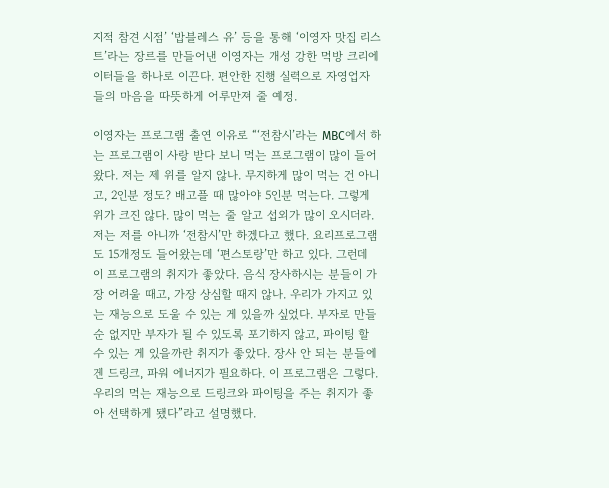지적 참견 시점’ ‘밥블레스 유’ 등을 통해 ‘이영자 맛집 리스트’라는 장르를 만들어낸 이영자는 개성 강한 먹방 크리에이터들을 하나로 이끈다. 편안한 진행 실력으로 자영업자들의 마음을 따뜻하게 어루만져 줄 예정.

이영자는 프로그램 출연 이유로 “‘전참시’라는 MBC에서 하는 프로그램이 사랑 받다 보니 먹는 프로그램이 많이 들어왔다. 저는 제 위를 알지 않나. 무지하게 많이 먹는 건 아니고, 2인분 정도? 배고플 때 많아야 5인분 먹는다. 그렇게 위가 크진 않다. 많이 먹는 줄 알고 섭외가 많이 오시더라. 저는 저를 아니까 ‘전참시’만 하겠다고 했다. 요리프로그램도 15개정도 들어왔는데 ‘편스토랑’만 하고 있다. 그런데 이 프로그램의 취지가 좋았다. 음식 장사하시는 분들이 가장 어려울 때고, 가장 상심할 때지 않나. 우리가 가지고 있는 재능으로 도울 수 있는 게 있을까 싶었다. 부자로 만들 순 없지만 부자가 될 수 있도록 포기하지 않고, 파이팅 할 수 있는 게 있을까란 취지가 좋았다. 장사 안 되는 분들에겐 드링크, 파워 에너지가 필요하다. 이 프로그램은 그렇다. 우리의 먹는 재능으로 드링크와 파이팅을 주는 취지가 좋아 선택하게 됐다”라고 설명했다.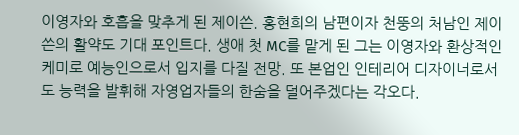이영자와 호흡을 맞추게 된 제이쓴. 홍현희의 남편이자 천뚱의 처남인 제이쓴의 활약도 기대 포인트다. 생애 첫 MC를 맡게 된 그는 이영자와 환상적인 케미로 예능인으로서 입지를 다질 전망. 또 본업인 인테리어 디자이너로서도 능력을 발휘해 자영업자들의 한숨을 덜어주겠다는 각오다.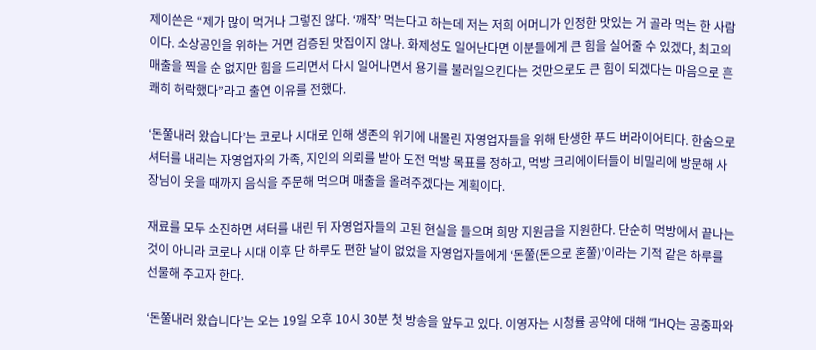제이쓴은 “제가 많이 먹거나 그렇진 않다. ‘깨작’ 먹는다고 하는데 저는 저희 어머니가 인정한 맛있는 거 골라 먹는 한 사람이다. 소상공인을 위하는 거면 검증된 맛집이지 않나. 화제성도 일어난다면 이분들에게 큰 힘을 실어줄 수 있겠다, 최고의 매출을 찍을 순 없지만 힘을 드리면서 다시 일어나면서 용기를 불러일으킨다는 것만으로도 큰 힘이 되겠다는 마음으로 흔쾌히 허락했다”라고 출연 이유를 전했다.

‘돈쭐내러 왔습니다’는 코로나 시대로 인해 생존의 위기에 내몰린 자영업자들을 위해 탄생한 푸드 버라이어티다. 한숨으로 셔터를 내리는 자영업자의 가족, 지인의 의뢰를 받아 도전 먹방 목표를 정하고, 먹방 크리에이터들이 비밀리에 방문해 사장님이 웃을 때까지 음식을 주문해 먹으며 매출을 올려주겠다는 계획이다.

재료를 모두 소진하면 셔터를 내린 뒤 자영업자들의 고된 현실을 들으며 희망 지원금을 지원한다. 단순히 먹방에서 끝나는 것이 아니라 코로나 시대 이후 단 하루도 편한 날이 없었을 자영업자들에게 ‘돈쭐(돈으로 혼쭐)’이라는 기적 같은 하루를 선물해 주고자 한다.

‘돈쭐내러 왔습니다’는 오는 19일 오후 10시 30분 첫 방송을 앞두고 있다. 이영자는 시청률 공약에 대해 “IHQ는 공중파와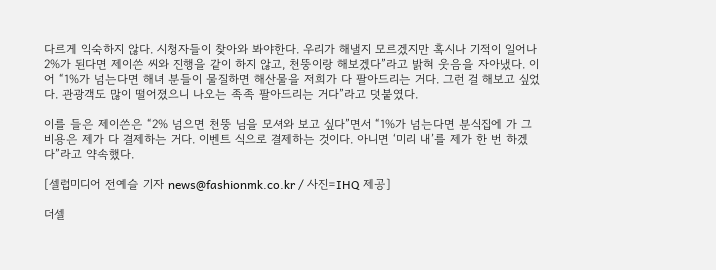다르게 익숙하지 않다. 시청자들이 찾아와 봐야한다. 우리가 해낼지 모르겠지만 혹시나 기적이 일어나 2%가 된다면 제이쓴 씨와 진행을 같이 하지 않고, 천뚱이랑 해보겠다”라고 밝혀 웃음을 자아냈다. 이어 “1%가 넘는다면 해녀 분들이 물질하면 해산물을 저희가 다 팔아드리는 거다. 그런 걸 해보고 싶었다. 관광객도 많이 떨어졌으니 나오는 족족 팔아드리는 거다”라고 덧붙였다.

이를 들은 제이쓴은 “2% 넘으면 천뚱 님을 모셔와 보고 싶다”면서 “1%가 넘는다면 분식집에 가 그 비용은 제가 다 결제하는 거다. 이벤트 식으로 결제하는 것이다. 아니면 ‘미리 내’를 제가 한 번 하겠다”라고 약속했다.

[셀럽미디어 전예슬 기자 news@fashionmk.co.kr / 사진=IHQ 제공]

더셀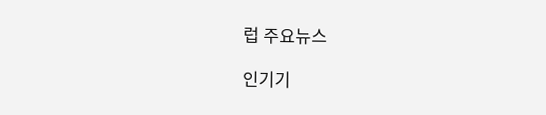럽 주요뉴스

인기기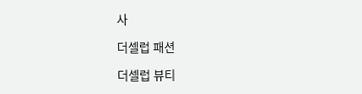사

더셀럽 패션

더셀럽 뷰티